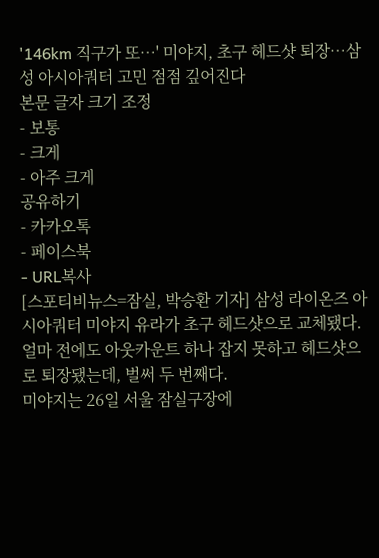'146km 직구가 또…' 미야지, 초구 헤드샷 퇴장…삼성 아시아쿼터 고민 점점 깊어진다
본문 글자 크기 조정
- 보통
- 크게
- 아주 크게
공유하기
- 카카오톡
- 페이스북
- URL복사
[스포티비뉴스=잠실, 박승환 기자] 삼성 라이온즈 아시아쿼터 미야지 유라가 초구 헤드샷으로 교체됐다. 얼마 전에도 아웃카운트 하나 잡지 못하고 헤드샷으로 퇴장됐는데, 벌써 두 번째다.
미야지는 26일 서울 잠실구장에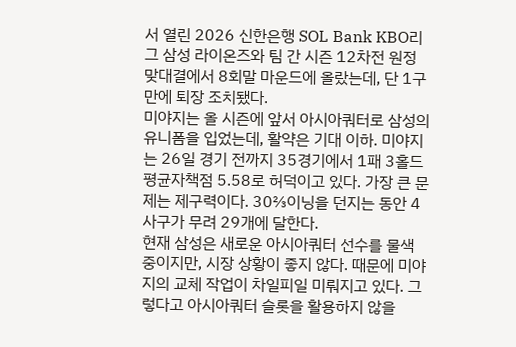서 열린 2026 신한은행 SOL Bank KBO리그 삼성 라이온즈와 팀 간 시즌 12차전 원정 맞대결에서 8회말 마운드에 올랐는데, 단 1구 만에 퇴장 조치됐다.
미야지는 올 시즌에 앞서 아시아쿼터로 삼성의 유니폼을 입었는데, 활약은 기대 이하. 미야지는 26일 경기 전까지 35경기에서 1패 3홀드 평균자책점 5.58로 허덕이고 있다. 가장 큰 문제는 제구력이다. 30⅔이닝을 던지는 동안 4사구가 무려 29개에 달한다.
현재 삼성은 새로운 아시아쿼터 선수를 물색 중이지만, 시장 상황이 좋지 않다. 때문에 미야지의 교체 작업이 차일피일 미뤄지고 있다. 그렇다고 아시아쿼터 슬롯을 활용하지 않을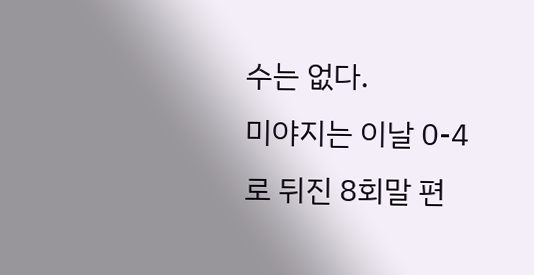수는 없다.
미야지는 이날 0-4로 뒤진 8회말 편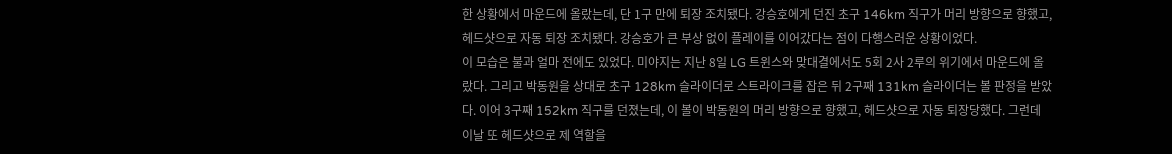한 상황에서 마운드에 올랐는데, 단 1구 만에 퇴장 조치됐다. 강승호에게 던진 초구 146km 직구가 머리 방향으로 향했고, 헤드샷으로 자동 퇴장 조치됐다. 강승호가 큰 부상 없이 플레이를 이어갔다는 점이 다행스러운 상황이었다.
이 모습은 불과 얼마 전에도 있었다. 미야지는 지난 8일 LG 트윈스와 맞대결에서도 5회 2사 2루의 위기에서 마운드에 올랐다. 그리고 박동원을 상대로 초구 128km 슬라이더로 스트라이크를 잡은 뒤 2구째 131km 슬라이더는 볼 판정을 받았다. 이어 3구째 152km 직구를 던졌는데, 이 볼이 박동원의 머리 방향으로 향했고, 헤드샷으로 자동 퇴장당했다. 그런데 이날 또 헤드샷으로 제 역할을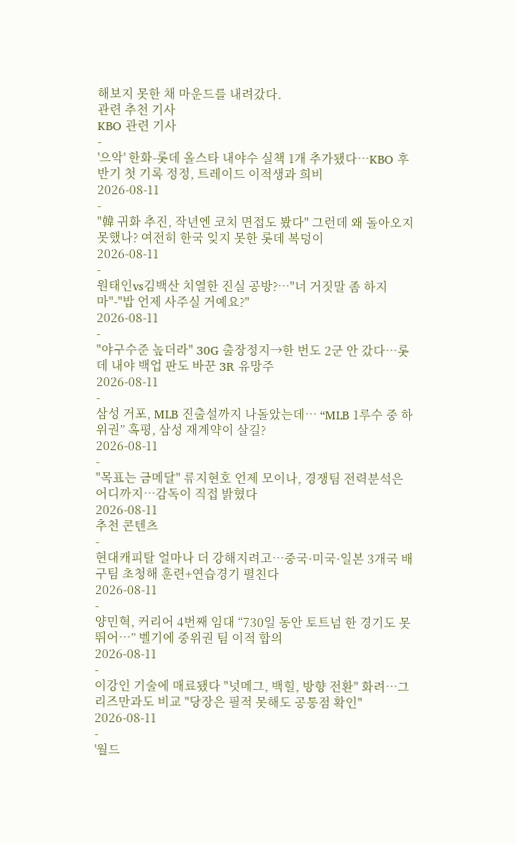해보지 못한 채 마운드를 내려갔다.
관련 추천 기사
KBO 관련 기사
-
'으악' 한화-롯데 올스타 내야수 실책 1개 추가됐다…KBO 후반기 첫 기록 정정, 트레이드 이적생과 희비
2026-08-11
-
"韓 귀화 추진, 작년엔 코치 면접도 봤다" 그런데 왜 돌아오지 못했나? 여전히 한국 잊지 못한 롯데 복덩이
2026-08-11
-
원태인vs김백산 치열한 진실 공방?…"너 거짓말 좀 하지 마"-"밥 언제 사주실 거예요?"
2026-08-11
-
"야구수준 높더라" 30G 출장정지→한 번도 2군 안 갔다…롯데 내야 백업 판도 바꾼 3R 유망주
2026-08-11
-
삼성 거포, MLB 진출설까지 나돌았는데… “MLB 1루수 중 하위권” 혹평, 삼성 재계약이 살길?
2026-08-11
-
"목표는 금메달" 류지현호 언제 모이나, 경쟁팀 전력분석은 어디까지…감독이 직접 밝혔다
2026-08-11
추천 콘텐츠
-
현대캐피탈 얼마나 더 강해지려고…중국·미국·일본 3개국 배구팀 초청해 훈련+연습경기 펼친다
2026-08-11
-
양민혁, 커리어 4번째 임대 “730일 동안 토트넘 한 경기도 못 뛰어…” 벨기에 중위권 팀 이적 합의
2026-08-11
-
이강인 기술에 매료됐다 "넛메그, 백힐, 방향 전환" 화려…그리즈만과도 비교 "당장은 필적 못해도 공통점 확인"
2026-08-11
-
'월드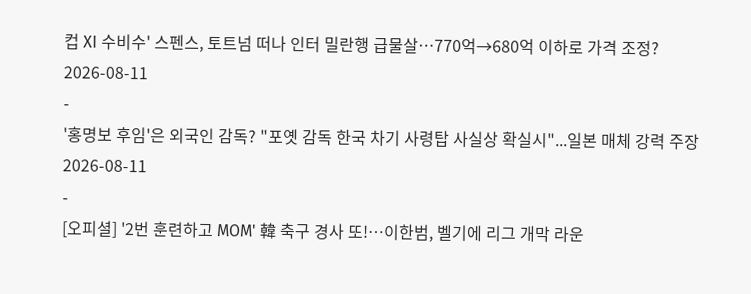컵 XI 수비수' 스펜스, 토트넘 떠나 인터 밀란행 급물살…770억→680억 이하로 가격 조정?
2026-08-11
-
'홍명보 후임'은 외국인 감독? "포옛 감독 한국 차기 사령탑 사실상 확실시"...일본 매체 강력 주장
2026-08-11
-
[오피셜] '2번 훈련하고 MOM' 韓 축구 경사 또!…이한범, 벨기에 리그 개막 라운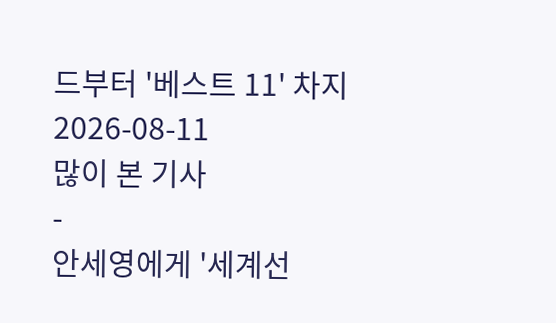드부터 '베스트 11' 차지
2026-08-11
많이 본 기사
-
안세영에게 '세계선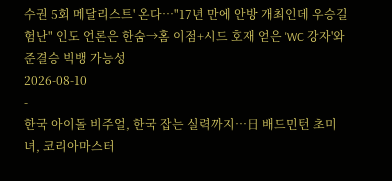수권 5회 메달리스트' 온다…"17년 만에 안방 개최인데 우승길 험난" 인도 언론은 한숨→홈 이점+시드 호재 얻은 'WC 강자'와 준결승 빅뱅 가능성
2026-08-10
-
한국 아이돌 비주얼, 한국 잡는 실력까지…日 배드민턴 초미녀, 코리아마스터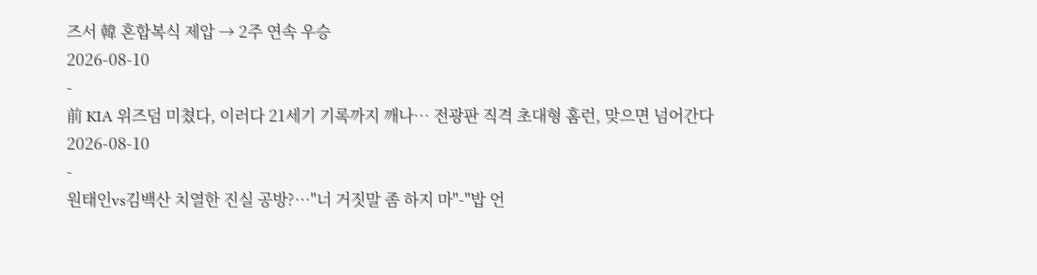즈서 韓 혼합복식 제압 → 2주 연속 우승
2026-08-10
-
前 KIA 위즈덤 미쳤다, 이러다 21세기 기록까지 깨나… 전광판 직격 초대형 홈런, 맞으면 넘어간다
2026-08-10
-
원태인vs김백산 치열한 진실 공방?…"너 거짓말 좀 하지 마"-"밥 언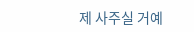제 사주실 거예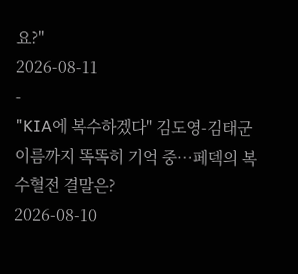요?"
2026-08-11
-
"KIA에 복수하겠다" 김도영-김태군 이름까지 똑똑히 기억 중…페덱의 복수혈전 결말은?
2026-08-10